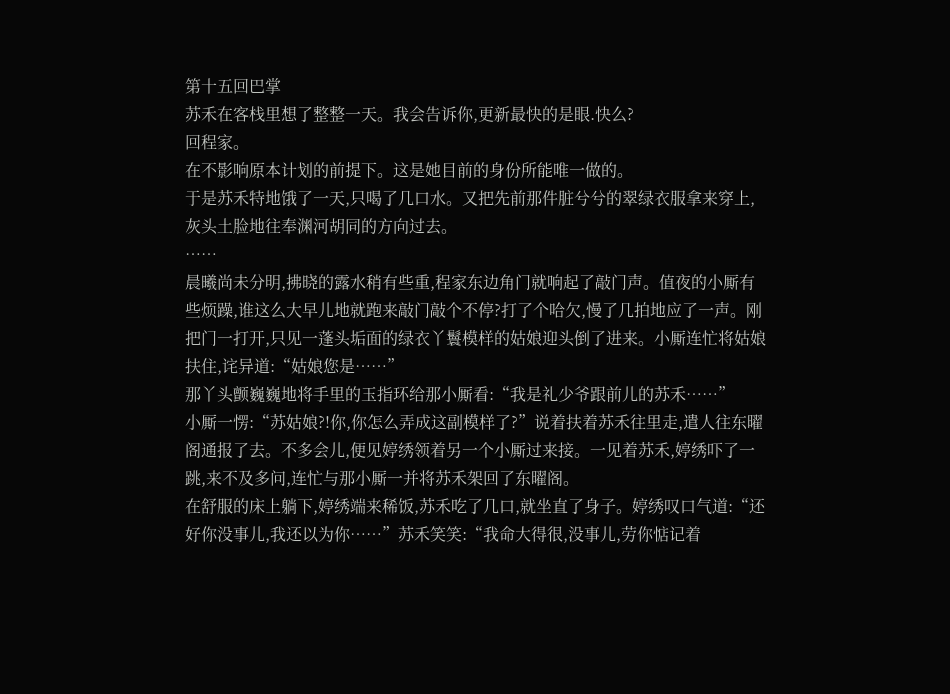第十五回巴掌
苏禾在客栈里想了整整一天。我会告诉你,更新最快的是眼.快么?
回程家。
在不影响原本计划的前提下。这是她目前的身份所能唯一做的。
于是苏禾特地饿了一天,只喝了几口水。又把先前那件脏兮兮的翠绿衣服拿来穿上,灰头土脸地往奉渊河胡同的方向过去。
……
晨曦尚未分明,拂晓的露水稍有些重,程家东边角门就响起了敲门声。值夜的小厮有些烦躁,谁这么大早儿地就跑来敲门敲个不停?打了个哈欠,慢了几拍地应了一声。刚把门一打开,只见一蓬头垢面的绿衣丫鬟模样的姑娘迎头倒了进来。小厮连忙将姑娘扶住,诧异道:“姑娘您是……”
那丫头颤巍巍地将手里的玉指环给那小厮看:“我是礼少爷跟前儿的苏禾……”
小厮一愣:“苏姑娘?!你,你怎么弄成这副模样了?”说着扶着苏禾往里走,遣人往东曜阁通报了去。不多会儿,便见婷绣领着另一个小厮过来接。一见着苏禾,婷绣吓了一跳,来不及多问,连忙与那小厮一并将苏禾架回了东曜阁。
在舒服的床上躺下,婷绣端来稀饭,苏禾吃了几口,就坐直了身子。婷绣叹口气道:“还好你没事儿,我还以为你……”苏禾笑笑:“我命大得很,没事儿,劳你惦记着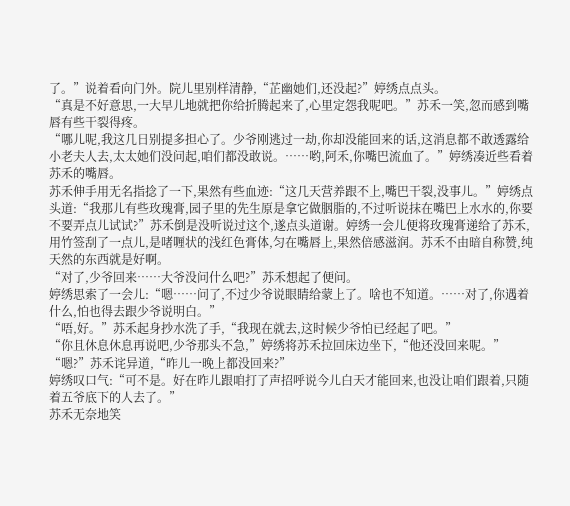了。”说着看向门外。院儿里别样清静,“芷幽她们,还没起?”婷绣点点头。
“真是不好意思,一大早儿地就把你给折腾起来了,心里定怨我呢吧。”苏禾一笑,忽而感到嘴唇有些干裂得疼。
“哪儿呢,我这几日别提多担心了。少爷刚逃过一劫,你却没能回来的话,这消息都不敢透露给小老夫人去,太太她们没问起,咱们都没敢说。……哟,阿禾,你嘴巴流血了。”婷绣凑近些看着苏禾的嘴唇。
苏禾伸手用无名指捻了一下,果然有些血迹:“这几天营养跟不上,嘴巴干裂,没事儿。”婷绣点头道:“我那儿有些玫瑰膏,园子里的先生原是拿它做胭脂的,不过听说抹在嘴巴上水水的,你要不要弄点儿试试?”苏禾倒是没听说过这个,遂点头道谢。婷绣一会儿便将玫瑰膏递给了苏禾,用竹签刮了一点儿,是啫喱状的浅红色膏体,匀在嘴唇上,果然倍感滋润。苏禾不由暗自称赞,纯天然的东西就是好啊。
“对了,少爷回来……大爷没问什么吧?”苏禾想起了便问。
婷绣思索了一会儿:“嗯……问了,不过少爷说眼睛给蒙上了。啥也不知道。……对了,你遇着什么,怕也得去跟少爷说明白。”
“唔,好。”苏禾起身抄水洗了手,“我现在就去,这时候少爷怕已经起了吧。”
“你且休息休息再说吧,少爷那头不急,”婷绣将苏禾拉回床边坐下,“他还没回来呢。”
“嗯?”苏禾诧异道,“昨儿一晚上都没回来?”
婷绣叹口气:“可不是。好在昨儿跟咱打了声招呼说今儿白天才能回来,也没让咱们跟着,只随着五爷底下的人去了。”
苏禾无奈地笑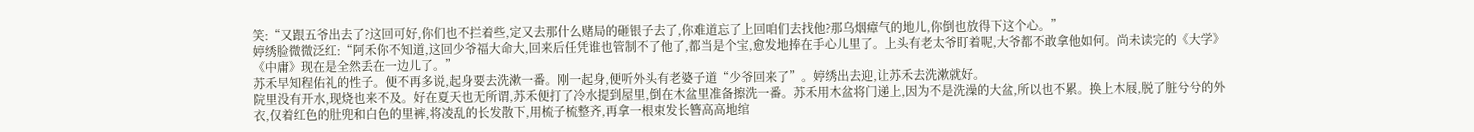笑:“又跟五爷出去了?这回可好,你们也不拦着些,定又去那什么赌局的砸银子去了,你难道忘了上回咱们去找他?那乌烟瘴气的地儿,你倒也放得下这个心。”
婷绣脸微微泛红:“阿禾你不知道,这回少爷福大命大,回来后任凭谁也管制不了他了,都当是个宝,愈发地捧在手心儿里了。上头有老太爷盯着呢,大爷都不敢拿他如何。尚未读完的《大学》《中庸》现在是全然丢在一边儿了。”
苏禾早知程佑礼的性子。便不再多说,起身要去洗漱一番。刚一起身,便听外头有老婆子道“少爷回来了”。婷绣出去迎,让苏禾去洗漱就好。
院里没有开水,现烧也来不及。好在夏天也无所谓,苏禾便打了冷水提到屋里,倒在木盆里准备擦洗一番。苏禾用木盆将门递上,因为不是洗澡的大盆,所以也不累。换上木屐,脱了脏兮兮的外衣,仅着红色的肚兜和白色的里裤,将凌乱的长发散下,用梳子梳整齐,再拿一根束发长簪高高地绾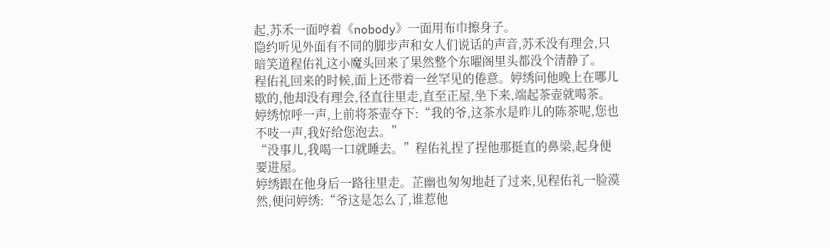起,苏禾一面哼着《nobody》一面用布巾擦身子。
隐约听见外面有不同的脚步声和女人们说话的声音,苏禾没有理会,只暗笑道程佑礼这小魔头回来了果然整个东曜阁里头都没个清静了。
程佑礼回来的时候,面上还带着一丝罕见的倦意。婷绣问他晚上在哪儿歇的,他却没有理会,径直往里走,直至正屋,坐下来,端起茶壶就喝茶。婷绣惊呼一声,上前将茶壶夺下:“我的爷,这茶水是昨儿的陈茶呢,您也不吱一声,我好给您泡去。”
“没事儿,我喝一口就睡去。”程佑礼捏了捏他那挺直的鼻梁,起身便要进屋。
婷绣跟在他身后一路往里走。芷幽也匆匆地赶了过来,见程佑礼一脸漠然,便问婷绣:“爷这是怎么了,谁惹他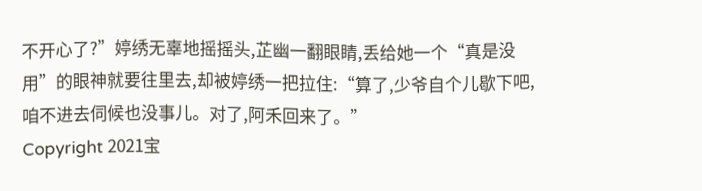不开心了?”婷绣无辜地摇摇头,芷幽一翻眼睛,丢给她一个“真是没用”的眼神就要往里去,却被婷绣一把拉住:“算了,少爷自个儿歇下吧,咱不进去伺候也没事儿。对了,阿禾回来了。”
Copyright 2021宝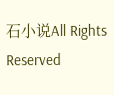石小说All Rights Reserved